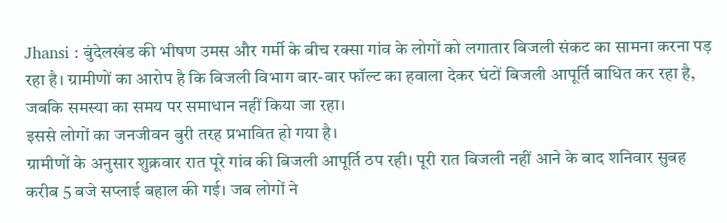Jhansi : बुंदेलखंड की भीषण उमस और गर्मी के बीच रक्सा गांव के लोगों को लगातार बिजली संकट का सामना करना पड़ रहा है। ग्रामीणों का आरोप है कि बिजली विभाग बार-बार फॉल्ट का हवाला देकर घंटों बिजली आपूर्ति बाधित कर रहा है, जबकि समस्या का समय पर समाधान नहीं किया जा रहा।
इससे लोगों का जनजीवन बुरी तरह प्रभावित हो गया है।
ग्रामीणों के अनुसार शुक्रवार रात पूरे गांव की बिजली आपूर्ति ठप रही। पूरी रात बिजली नहीं आने के बाद शनिवार सुबह करीब 5 बजे सप्लाई बहाल की गई। जब लोगों ने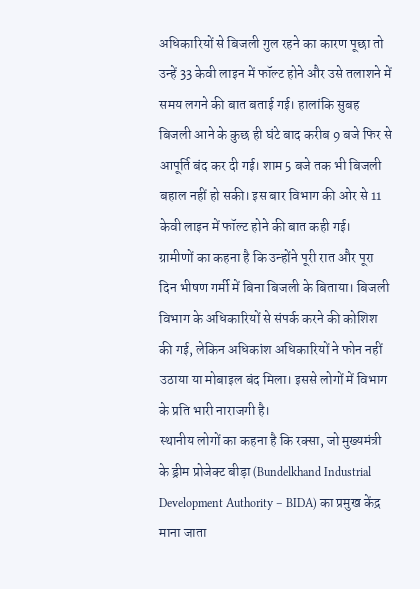अधिकारियों से बिजली गुल रहने का कारण पूछा तो उन्हें 33 केवी लाइन में फॉल्ट होने और उसे तलाशने में समय लगने की बात बताई गई। हालांकि सुबह बिजली आने के कुछ ही घंटे बाद करीब 9 बजे फिर से आपूर्ति बंद कर दी गई। शाम 5 बजे तक भी बिजली बहाल नहीं हो सकी। इस बार विभाग की ओर से 11 केवी लाइन में फॉल्ट होने की बात कही गई।
ग्रामीणों का कहना है कि उन्होंने पूरी रात और पूरा दिन भीषण गर्मी में बिना बिजली के बिताया। बिजली विभाग के अधिकारियों से संपर्क करने की कोशिश की गई, लेकिन अधिकांश अधिकारियों ने फोन नहीं उठाया या मोबाइल बंद मिला। इससे लोगों में विभाग के प्रति भारी नाराजगी है।
स्थानीय लोगों का कहना है कि रक्सा, जो मुख्यमंत्री के ड्रीम प्रोजेक्ट बीड़ा (Bundelkhand Industrial Development Authority – BIDA) का प्रमुख केंद्र माना जाता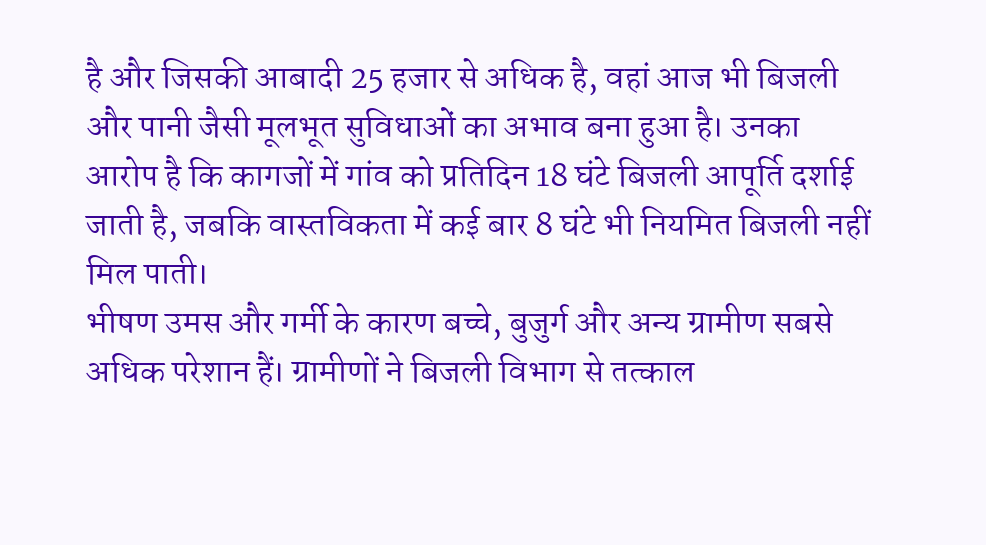है और जिसकी आबादी 25 हजार से अधिक है, वहां आज भी बिजली और पानी जैसी मूलभूत सुविधाओं का अभाव बना हुआ है। उनका आरोप है कि कागजों में गांव को प्रतिदिन 18 घंटे बिजली आपूर्ति दर्शाई जाती है, जबकि वास्तविकता में कई बार 8 घंटे भी नियमित बिजली नहीं मिल पाती।
भीषण उमस और गर्मी के कारण बच्चे, बुजुर्ग और अन्य ग्रामीण सबसे अधिक परेशान हैं। ग्रामीणों ने बिजली विभाग से तत्काल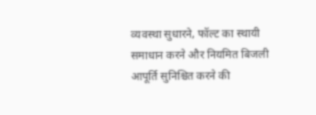व्यवस्था सुधारने, फॉल्ट का स्थायी समाधान करने और नियमित बिजली आपूर्ति सुनिश्चित करने की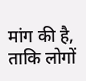मांग की है, ताकि लोगों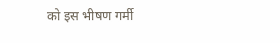को इस भीषण गर्मी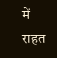में राहत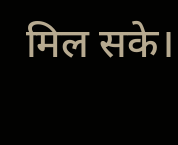मिल सके।